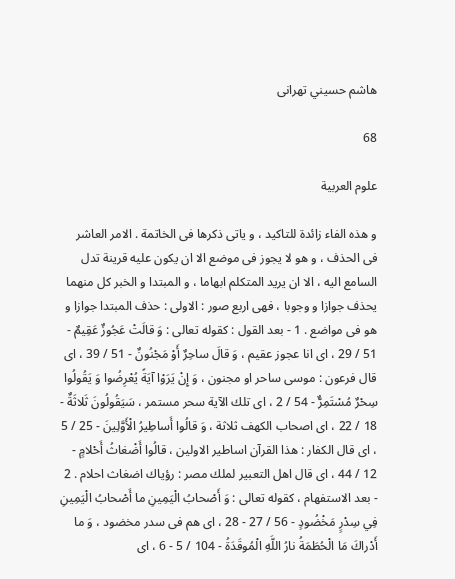هاشم حسيني تهرانى

68

علوم العربية

و هذه الفاء زائدة للتاكيد ، و ياتى ذكرها فى الخاتمة . الامر العاشر فى الحذف ، و هو لا يجوز فى موضع الا ان يكون عليه قرينة تدل السامع اليه ، الا ان يريد المتكلم ابهاما ، و المبتدا و الخبر كل منهما يحذف جوازا و وجوبا ، فهى اربع صور : الاولى : حذف المبتدا جوازا و هو فى مواضع . 1 - بعد القول : كقوله تعالى : وَ قالَتْ عَجُوزٌ عَقِيمٌ - 51 / 29 ، اى انا عجوز عقيم ، وَ قالَ ساحِرٌ أَوْ مَجْنُونٌ - 51 / 39 ، اى قال فرعون : موسى ساحر او مجنون ، وَ إِنْ يَرَوْا آيَةً يُعْرِضُوا وَ يَقُولُوا سِحْرٌ مُسْتَمِرٌّ - 54 / 2 ، اى تلك الآية سحر مستمر ، سَيَقُولُونَ ثَلاثَةٌ - 18 / 22 ، اى اصحاب الكهف ثلاثة ، وَ قالُوا أَساطِيرُ الْأَوَّلِينَ - 25 / 5 ، اى قال الكفار : هذا القرآن اساطير الاولين ، قالُوا أَضْغاثُ أَحْلامٍ - 12 / 44 ، اى قال اهل التعبير لملك مصر : رؤياك اضغاث احلام . 2 - بعد الاستفهام ، كقوله تعالى : وَ أَصْحابُ الْيَمِينِ ما أَصْحابُ الْيَمِينِ فِي سِدْرٍ مَخْضُودٍ - 56 / 27 - 28 ، اى هم فى سدر مخضود ، وَ ما أَدْراكَ مَا الْحُطَمَةُ نارُ اللَّهِ الْمُوقَدَةُ - 104 / 5 - 6 ، اى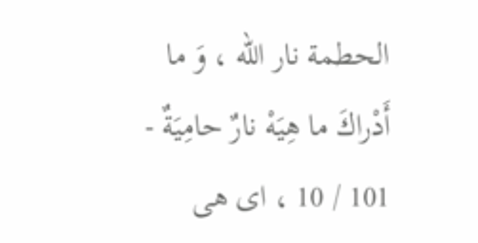الحطمة نار اللّه ، وَ ما أَدْراكَ ما هِيَهْ نارٌ حامِيَةٌ - 101 / 10 ، اى هى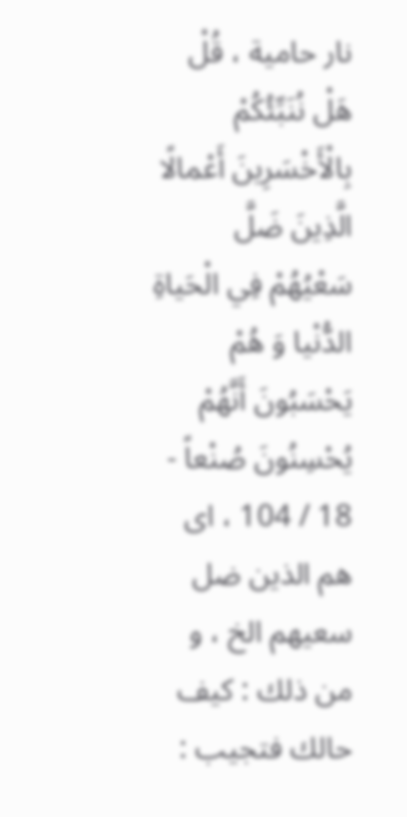نار حامية ، قُلْ هَلْ نُنَبِّئُكُمْ بِالْأَخْسَرِينَ أَعْمالًا الَّذِينَ ضَلَّ سَعْيُهُمْ فِي الْحَياةِ الدُّنْيا وَ هُمْ يَحْسَبُونَ أَنَّهُمْ يُحْسِنُونَ صُنْعاً - 18 / 104 ، اى هم الذين ضل سعيهم الخ ، و من ذلك : كيف حالك فتجيب :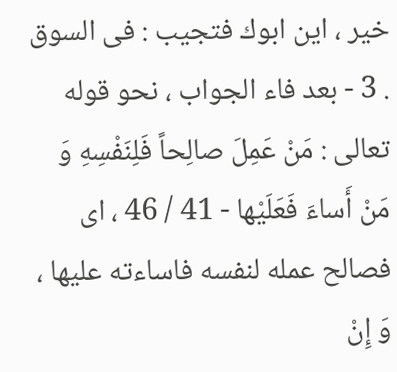خير ، اين ابوك فتجيب : فى السوق . 3 - بعد فاء الجواب ، نحو قوله تعالى : مَنْ عَمِلَ صالِحاً فَلِنَفْسِهِ وَ مَنْ أَساءَ فَعَلَيْها - 41 / 46 ، اى فصالح عمله لنفسه فاساءته عليها ، وَ إِنْ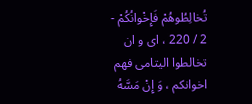تُخالِطُوهُمْ فَإِخْوانُكُمْ - 2 / 220 ، اى و ان تخالطوا اليتامى فهم اخوانكم ، وَ إِنْ مَسَّهُ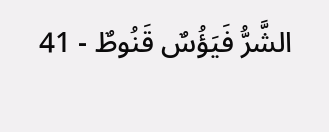الشَّرُّ فَيَؤُسٌ قَنُوطٌ - 41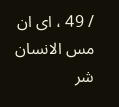/ 49 ، اى ان مس الانسان شر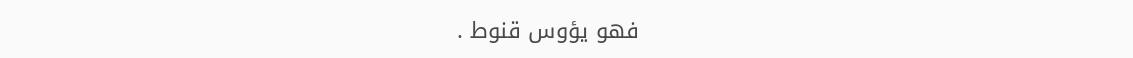فهو يؤوس قنوط .